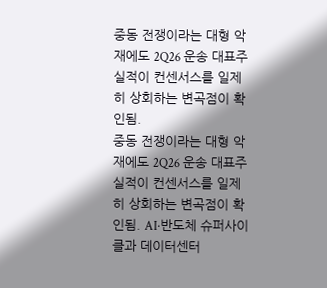중동 전쟁이라는 대형 악재에도 2Q26 운송 대표주 실적이 컨센서스를 일제히 상회하는 변곡점이 확인됨.
중동 전쟁이라는 대형 악재에도 2Q26 운송 대표주 실적이 컨센서스를 일제히 상회하는 변곡점이 확인됨. AI·반도체 슈퍼사이클과 데이터센터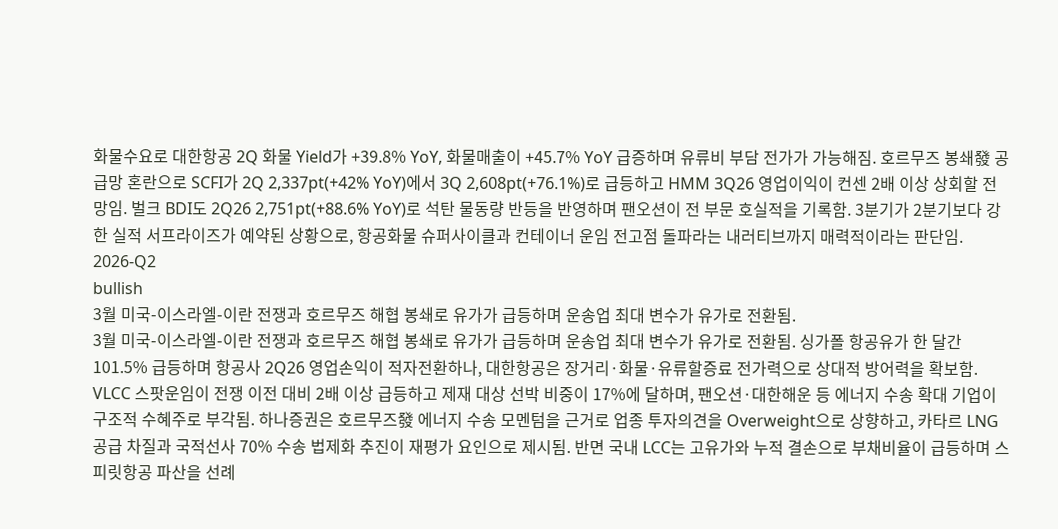화물수요로 대한항공 2Q 화물 Yield가 +39.8% YoY, 화물매출이 +45.7% YoY 급증하며 유류비 부담 전가가 가능해짐. 호르무즈 봉쇄發 공급망 혼란으로 SCFI가 2Q 2,337pt(+42% YoY)에서 3Q 2,608pt(+76.1%)로 급등하고 HMM 3Q26 영업이익이 컨센 2배 이상 상회할 전망임. 벌크 BDI도 2Q26 2,751pt(+88.6% YoY)로 석탄 물동량 반등을 반영하며 팬오션이 전 부문 호실적을 기록함. 3분기가 2분기보다 강한 실적 서프라이즈가 예약된 상황으로, 항공화물 슈퍼사이클과 컨테이너 운임 전고점 돌파라는 내러티브까지 매력적이라는 판단임.
2026-Q2
bullish
3월 미국-이스라엘-이란 전쟁과 호르무즈 해협 봉쇄로 유가가 급등하며 운송업 최대 변수가 유가로 전환됨.
3월 미국-이스라엘-이란 전쟁과 호르무즈 해협 봉쇄로 유가가 급등하며 운송업 최대 변수가 유가로 전환됨. 싱가폴 항공유가 한 달간 101.5% 급등하며 항공사 2Q26 영업손익이 적자전환하나, 대한항공은 장거리·화물·유류할증료 전가력으로 상대적 방어력을 확보함. VLCC 스팟운임이 전쟁 이전 대비 2배 이상 급등하고 제재 대상 선박 비중이 17%에 달하며, 팬오션·대한해운 등 에너지 수송 확대 기업이 구조적 수혜주로 부각됨. 하나증권은 호르무즈發 에너지 수송 모멘텀을 근거로 업종 투자의견을 Overweight으로 상향하고, 카타르 LNG 공급 차질과 국적선사 70% 수송 법제화 추진이 재평가 요인으로 제시됨. 반면 국내 LCC는 고유가와 누적 결손으로 부채비율이 급등하며 스피릿항공 파산을 선례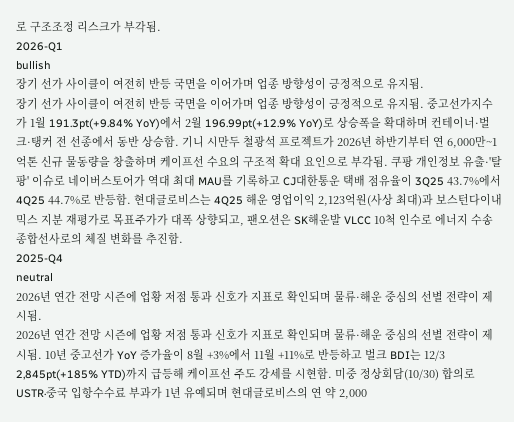로 구조조정 리스크가 부각됨.
2026-Q1
bullish
장기 선가 사이클이 여전히 반등 국면을 이어가며 업종 방향성이 긍정적으로 유지됨.
장기 선가 사이클이 여전히 반등 국면을 이어가며 업종 방향성이 긍정적으로 유지됨. 중고선가지수가 1월 191.3pt(+9.84% YoY)에서 2월 196.99pt(+12.9% YoY)로 상승폭을 확대하며 컨테이너·벌크·탱커 전 선종에서 동반 상승함. 기니 시만두 철광석 프로젝트가 2026년 하반기부터 연 6,000만~1억톤 신규 물동량을 창출하며 케이프선 수요의 구조적 확대 요인으로 부각됨. 쿠팡 개인정보 유출·'탈팡' 이슈로 네이버스토어가 역대 최대 MAU를 기록하고 CJ대한통운 택배 점유율이 3Q25 43.7%에서 4Q25 44.7%로 반등함. 현대글로비스는 4Q25 해운 영업이익 2,123억원(사상 최대)과 보스턴다이내믹스 지분 재평가로 목표주가가 대폭 상향되고, 팬오션은 SK해운발 VLCC 10척 인수로 에너지 수송 종합선사로의 체질 변화를 추진함.
2025-Q4
neutral
2026년 연간 전망 시즌에 업황 저점 통과 신호가 지표로 확인되며 물류·해운 중심의 선별 전략이 제시됨.
2026년 연간 전망 시즌에 업황 저점 통과 신호가 지표로 확인되며 물류·해운 중심의 선별 전략이 제시됨. 10년 중고선가 YoY 증가율이 8월 +3%에서 11월 +11%로 반등하고 벌크 BDI는 12/3 2,845pt(+185% YTD)까지 급등해 케이프선 주도 강세를 시현함. 미중 정상회담(10/30) 합의로 USTR·중국 입항수수료 부과가 1년 유예되며 현대글로비스의 연 약 2,000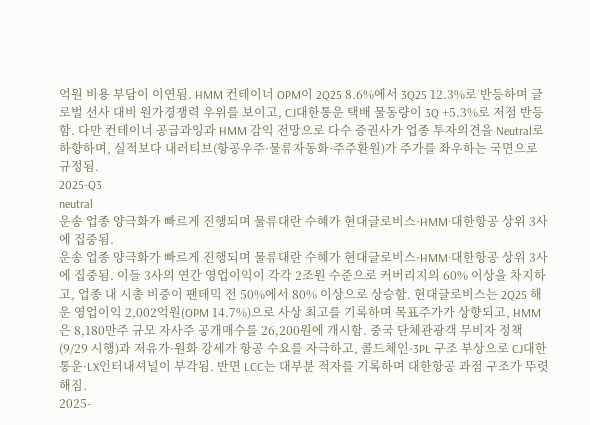억원 비용 부담이 이연됨. HMM 컨테이너 OPM이 2Q25 8.6%에서 3Q25 12.3%로 반등하며 글로벌 선사 대비 원가경쟁력 우위를 보이고, CJ대한통운 택배 물동량이 3Q +5.3%로 저점 반등함. 다만 컨테이너 공급과잉과 HMM 감익 전망으로 다수 증권사가 업종 투자의견을 Neutral로 하향하며, 실적보다 내러티브(항공우주·물류자동화·주주환원)가 주가를 좌우하는 국면으로 규정됨.
2025-Q3
neutral
운송 업종 양극화가 빠르게 진행되며 물류대란 수혜가 현대글로비스·HMM·대한항공 상위 3사에 집중됨.
운송 업종 양극화가 빠르게 진행되며 물류대란 수혜가 현대글로비스·HMM·대한항공 상위 3사에 집중됨. 이들 3사의 연간 영업이익이 각각 2조원 수준으로 커버리지의 60% 이상을 차지하고, 업종 내 시총 비중이 팬데믹 전 50%에서 80% 이상으로 상승함. 현대글로비스는 2Q25 해운 영업이익 2,002억원(OPM 14.7%)으로 사상 최고를 기록하며 목표주가가 상향되고, HMM은 8,180만주 규모 자사주 공개매수를 26,200원에 개시함. 중국 단체관광객 무비자 정책(9/29 시행)과 저유가·원화 강세가 항공 수요를 자극하고, 콜드체인·3PL 구조 부상으로 CJ대한통운·LX인터내셔널이 부각됨. 반면 LCC는 대부분 적자를 기록하며 대한항공 과점 구조가 뚜렷해짐.
2025-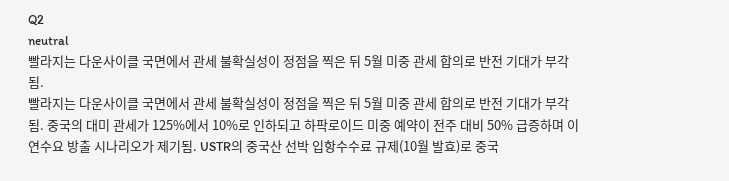Q2
neutral
빨라지는 다운사이클 국면에서 관세 불확실성이 정점을 찍은 뒤 5월 미중 관세 합의로 반전 기대가 부각됨.
빨라지는 다운사이클 국면에서 관세 불확실성이 정점을 찍은 뒤 5월 미중 관세 합의로 반전 기대가 부각됨. 중국의 대미 관세가 125%에서 10%로 인하되고 하팍로이드 미중 예약이 전주 대비 50% 급증하며 이연수요 방출 시나리오가 제기됨. USTR의 중국산 선박 입항수수료 규제(10월 발효)로 중국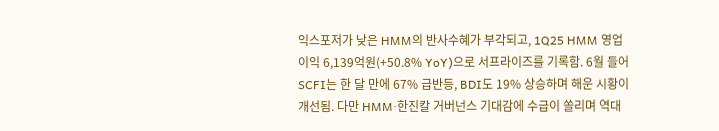익스포저가 낮은 HMM의 반사수혜가 부각되고, 1Q25 HMM 영업이익 6,139억원(+50.8% YoY)으로 서프라이즈를 기록함. 6월 들어 SCFI는 한 달 만에 67% 급반등, BDI도 19% 상승하며 해운 시황이 개선됨. 다만 HMM·한진칼 거버넌스 기대감에 수급이 쏠리며 역대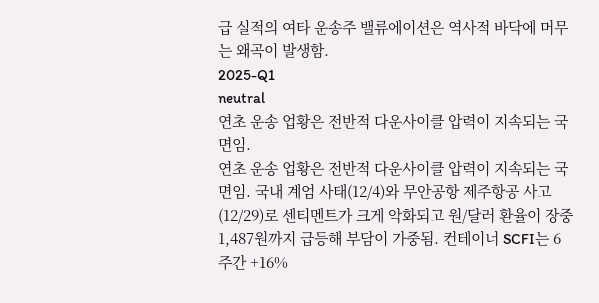급 실적의 여타 운송주 밸류에이션은 역사적 바닥에 머무는 왜곡이 발생함.
2025-Q1
neutral
연초 운송 업황은 전반적 다운사이클 압력이 지속되는 국면임.
연초 운송 업황은 전반적 다운사이클 압력이 지속되는 국면임. 국내 계엄 사태(12/4)와 무안공항 제주항공 사고(12/29)로 센티멘트가 크게 악화되고 원/달러 환율이 장중 1,487원까지 급등해 부담이 가중됨. 컨테이너 SCFI는 6주간 +16%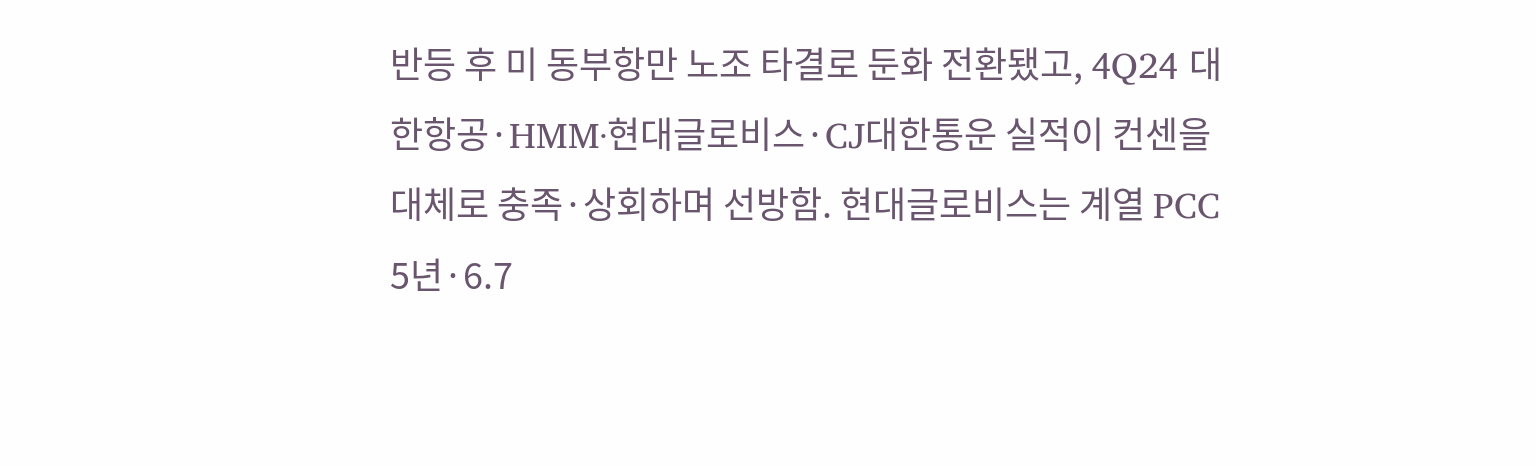반등 후 미 동부항만 노조 타결로 둔화 전환됐고, 4Q24 대한항공·HMM·현대글로비스·CJ대한통운 실적이 컨센을 대체로 충족·상회하며 선방함. 현대글로비스는 계열 PCC 5년·6.7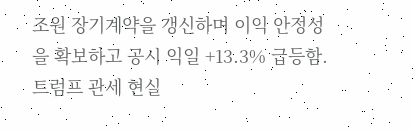조원 장기계약을 갱신하며 이익 안정성을 확보하고 공시 익일 +13.3% 급등함. 트럼프 관세 현실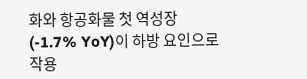화와 항공화물 첫 역성장(-1.7% YoY)이 하방 요인으로 작용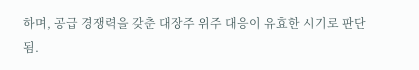하며, 공급 경쟁력을 갖춘 대장주 위주 대응이 유효한 시기로 판단됨.